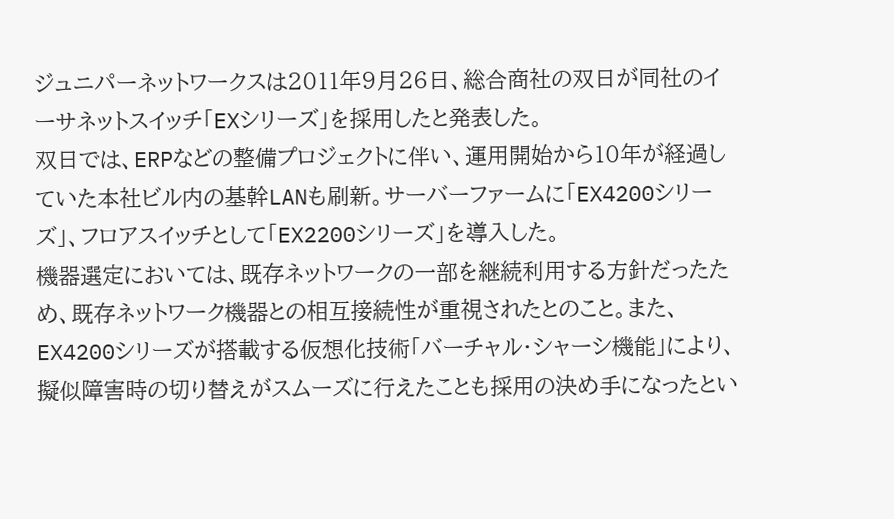ジュニパーネットワークスは2011年9月26日、総合商社の双日が同社のイーサネットスイッチ「EXシリーズ」を採用したと発表した。
双日では、ERPなどの整備プロジェクトに伴い、運用開始から10年が経過していた本社ビル内の基幹LANも刷新。サーバーファームに「EX4200シリーズ」、フロアスイッチとして「EX2200シリーズ」を導入した。
機器選定においては、既存ネットワークの一部を継続利用する方針だったため、既存ネットワーク機器との相互接続性が重視されたとのこと。また、EX4200シリーズが搭載する仮想化技術「バーチャル・シャーシ機能」により、擬似障害時の切り替えがスムーズに行えたことも採用の決め手になったとい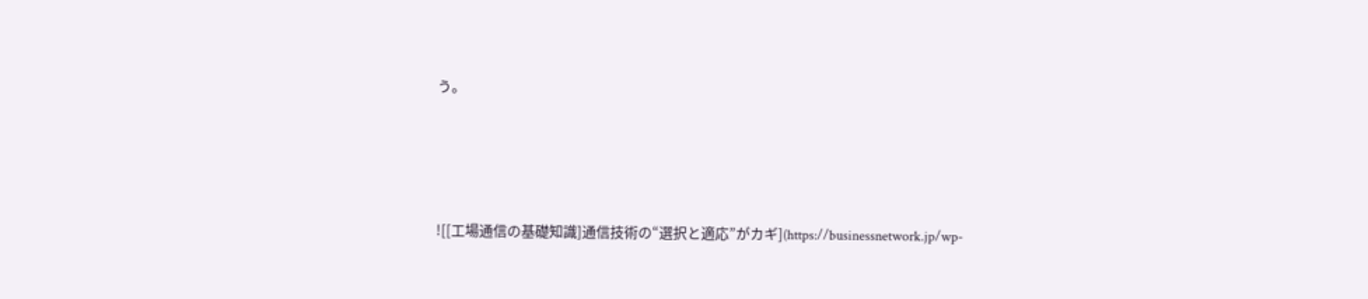う。




![[工場通信の基礎知識]通信技術の“選択と適応”がカギ](https://businessnetwork.jp/wp-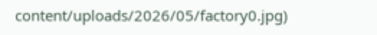content/uploads/2026/05/factory0.jpg)